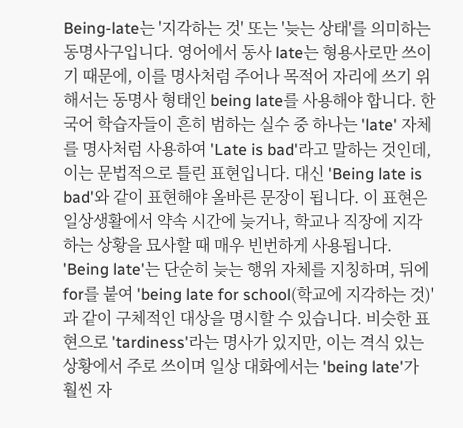Being-late는 '지각하는 것' 또는 '늦는 상태'를 의미하는 동명사구입니다. 영어에서 동사 late는 형용사로만 쓰이기 때문에, 이를 명사처럼 주어나 목적어 자리에 쓰기 위해서는 동명사 형태인 being late를 사용해야 합니다. 한국어 학습자들이 흔히 범하는 실수 중 하나는 'late' 자체를 명사처럼 사용하여 'Late is bad'라고 말하는 것인데, 이는 문법적으로 틀린 표현입니다. 대신 'Being late is bad'와 같이 표현해야 올바른 문장이 됩니다. 이 표현은 일상생활에서 약속 시간에 늦거나, 학교나 직장에 지각하는 상황을 묘사할 때 매우 빈번하게 사용됩니다. 'Being late'는 단순히 늦는 행위 자체를 지칭하며, 뒤에 for를 붙여 'being late for school(학교에 지각하는 것)'과 같이 구체적인 대상을 명시할 수 있습니다. 비슷한 표현으로 'tardiness'라는 명사가 있지만, 이는 격식 있는 상황에서 주로 쓰이며 일상 대화에서는 'being late'가 훨씬 자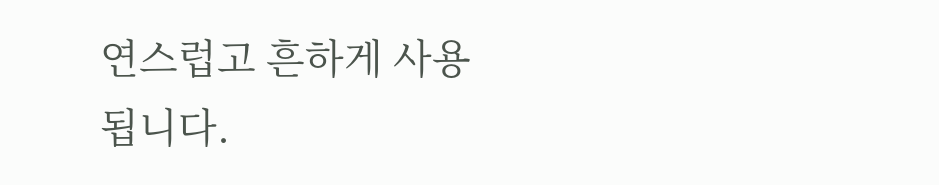연스럽고 흔하게 사용됩니다.